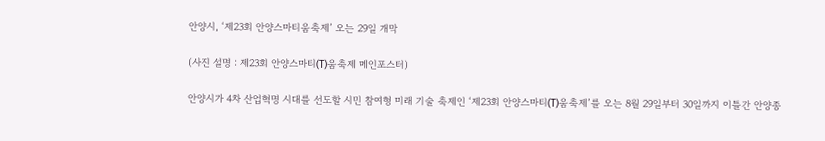안양시, ‘제23회 안양스마티움축제’ 오는 29일 개막

(사진 설명 : 제23회 안양스마티(T)움축제 메인포스터)

안양시가 4차 산업혁명 시대를 선도할 시민 참여형 미래 기술 축제인 ‘제23회 안양스마티(T)움축제’를 오는 8월 29일부터 30일까지 이틀간 안양종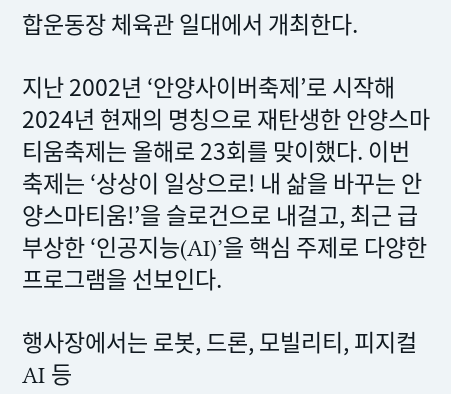합운동장 체육관 일대에서 개최한다.

지난 2002년 ‘안양사이버축제’로 시작해 2024년 현재의 명칭으로 재탄생한 안양스마티움축제는 올해로 23회를 맞이했다. 이번 축제는 ‘상상이 일상으로! 내 삶을 바꾸는 안양스마티움!’을 슬로건으로 내걸고, 최근 급부상한 ‘인공지능(AI)’을 핵심 주제로 다양한 프로그램을 선보인다.

행사장에서는 로봇, 드론, 모빌리티, 피지컬 AI 등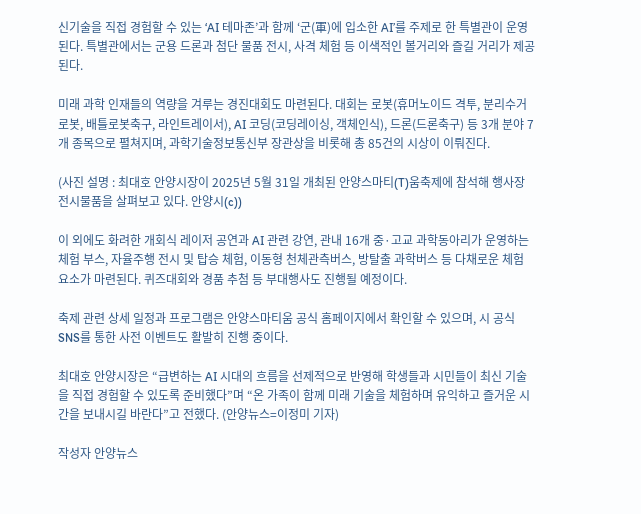신기술을 직접 경험할 수 있는 ‘AI 테마존’과 함께 ‘군(軍)에 입소한 AI’를 주제로 한 특별관이 운영된다. 특별관에서는 군용 드론과 첨단 물품 전시, 사격 체험 등 이색적인 볼거리와 즐길 거리가 제공된다.

미래 과학 인재들의 역량을 겨루는 경진대회도 마련된다. 대회는 로봇(휴머노이드 격투, 분리수거 로봇, 배틀로봇축구, 라인트레이서), AI 코딩(코딩레이싱, 객체인식), 드론(드론축구) 등 3개 분야 7개 종목으로 펼쳐지며, 과학기술정보통신부 장관상을 비롯해 총 85건의 시상이 이뤄진다.

(사진 설명 : 최대호 안양시장이 2025년 5월 31일 개최된 안양스마티(T)움축제에 참석해 행사장 전시물품을 살펴보고 있다. 안양시(c))

이 외에도 화려한 개회식 레이저 공연과 AI 관련 강연, 관내 16개 중·고교 과학동아리가 운영하는 체험 부스, 자율주행 전시 및 탑승 체험, 이동형 천체관측버스, 방탈출 과학버스 등 다채로운 체험 요소가 마련된다. 퀴즈대회와 경품 추첨 등 부대행사도 진행될 예정이다.

축제 관련 상세 일정과 프로그램은 안양스마티움 공식 홈페이지에서 확인할 수 있으며, 시 공식 SNS를 통한 사전 이벤트도 활발히 진행 중이다.

최대호 안양시장은 “급변하는 AI 시대의 흐름을 선제적으로 반영해 학생들과 시민들이 최신 기술을 직접 경험할 수 있도록 준비했다”며 “온 가족이 함께 미래 기술을 체험하며 유익하고 즐거운 시간을 보내시길 바란다”고 전했다. (안양뉴스=이정미 기자)

작성자 안양뉴스